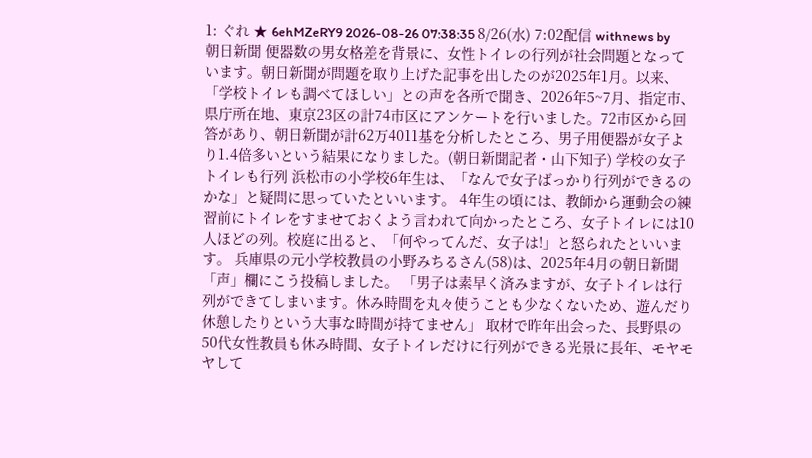1: ぐれ ★ 6ehMZeRY9 2026-08-26 07:38:35 8/26(水) 7:02配信 withnews by 朝日新聞 便器数の男女格差を背景に、女性トイレの行列が社会問題となっています。朝日新聞が問題を取り上げた記事を出したのが2025年1月。以来、「学校トイレも調べてほしい」との声を各所で聞き、2026年5~7月、指定市、県庁所在地、東京23区の計74市区にアンケートを行いました。72市区から回答があり、朝日新聞が計62万4011基を分析したところ、男子用便器が女子より1.4倍多いという結果になりました。(朝日新聞記者・山下知子) 学校の女子トイレも行列 浜松市の小学校6年生は、「なんで女子ばっかり行列ができるのかな」と疑問に思っていたといいます。 4年生の頃には、教師から運動会の練習前にトイレをすませておくよう言われて向かったところ、女子トイレには10人ほどの列。校庭に出ると、「何やってんだ、女子は!」と怒られたといいます。 兵庫県の元小学校教員の小野みちるさん(58)は、2025年4月の朝日新聞「声」欄にこう投稿しました。 「男子は素早く済みますが、女子トイレは行列ができてしまいます。休み時間を丸々使うことも少なくないため、遊んだり休憩したりという大事な時間が持てません」 取材で昨年出会った、長野県の50代女性教員も休み時間、女子トイレだけに行列ができる光景に長年、モヤモヤして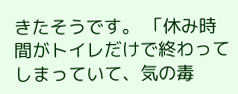きたそうです。 「休み時間がトイレだけで終わってしまっていて、気の毒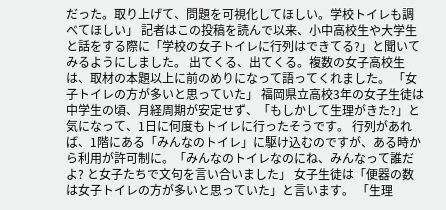だった。取り上げて、問題を可視化してほしい。学校トイレも調べてほしい」 記者はこの投稿を読んで以来、小中高校生や大学生と話をする際に「学校の女子トイレに行列はできてる?」と聞いてみるようにしました。 出てくる、出てくる。複数の女子高校生は、取材の本題以上に前のめりになって語ってくれました。 「女子トイレの方が多いと思っていた」 福岡県立高校3年の女子生徒は中学生の頃、月経周期が安定せず、「もしかして生理がきた?」と気になって、1日に何度もトイレに行ったそうです。 行列があれば、1階にある「みんなのトイレ」に駆け込むのですが、ある時から利用が許可制に。「みんなのトイレなのにね、みんなって誰だよ? と女子たちで文句を言い合いました」 女子生徒は「便器の数は女子トイレの方が多いと思っていた」と言います。 「生理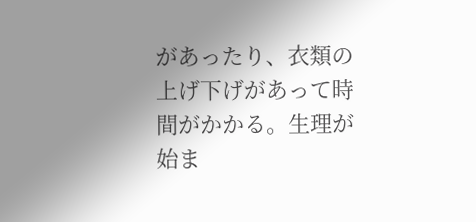があったり、衣類の上げ下げがあって時間がかかる。生理が始ま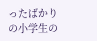ったばかりの小学生の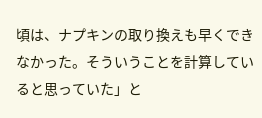頃は、ナプキンの取り換えも早くできなかった。そういうことを計算していると思っていた」と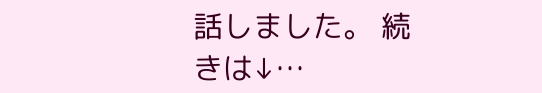話しました。 続きは↓…